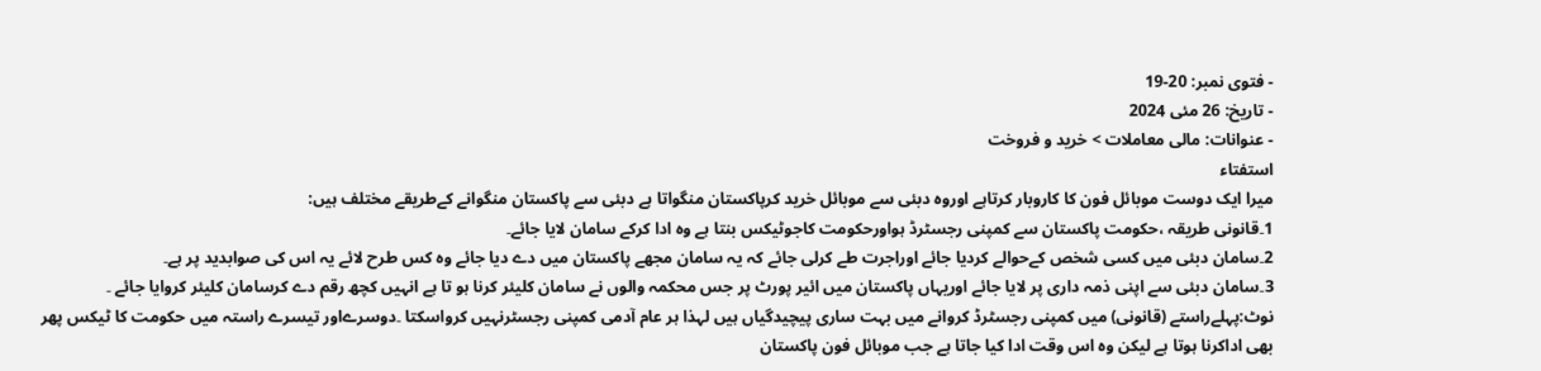- فتوی نمبر: 20-19
- تاریخ: 26 مئی 2024
- عنوانات: مالی معاملات > خرید و فروخت
استفتاء
میرا ایک دوست موبائل فون کا کاروبار کرتاہے اوروہ دبئی سے موبائل خرید کرپاکستان منگواتا ہے دبئی سے پاکستان منگوانے کےطریقے مختلف ہیں:
1۔قانونی طریقہ ،حکومت پاکستان سے کمپنی رجسٹرڈ ہواورحکومت کاجوٹیکس بنتا ہے وہ ادا کرکے سامان لایا جائے۔
2۔سامان دبئی میں کسی شخص کےحوالے کردیا جائے اوراجرت طے کرلی جائے کہ یہ سامان مجھے پاکستان میں دے دیا جائے وہ کس طرح لائے یہ اس کی صوابدید پر ہے۔
3۔سامان دبئی سے اپنی ذمہ داری پر لایا جائے اوریہاں پاکستان میں ائیر پورٹ پر جس محکمہ والوں نے سامان کلیئر کرنا ہو تا ہے انہیں کچھ رقم دے کرسامان کلیئر کروایا جائے ۔
نوٹ:پہلےراستے (قانونی) میں کمپنی رجسٹرڈ کروانے میں بہت ساری پیچیدگیاں ہیں لہذا ہر عام آدمی کمپنی رجسٹرنہیں کرواسکتا ۔دوسرےاور تیسرے راستہ میں حکومت کا ٹیکس پھر بھی اداکرنا ہوتا ہے لیکن وہ اس وقت ادا کیا جاتا ہے جب موبائل فون پاکستان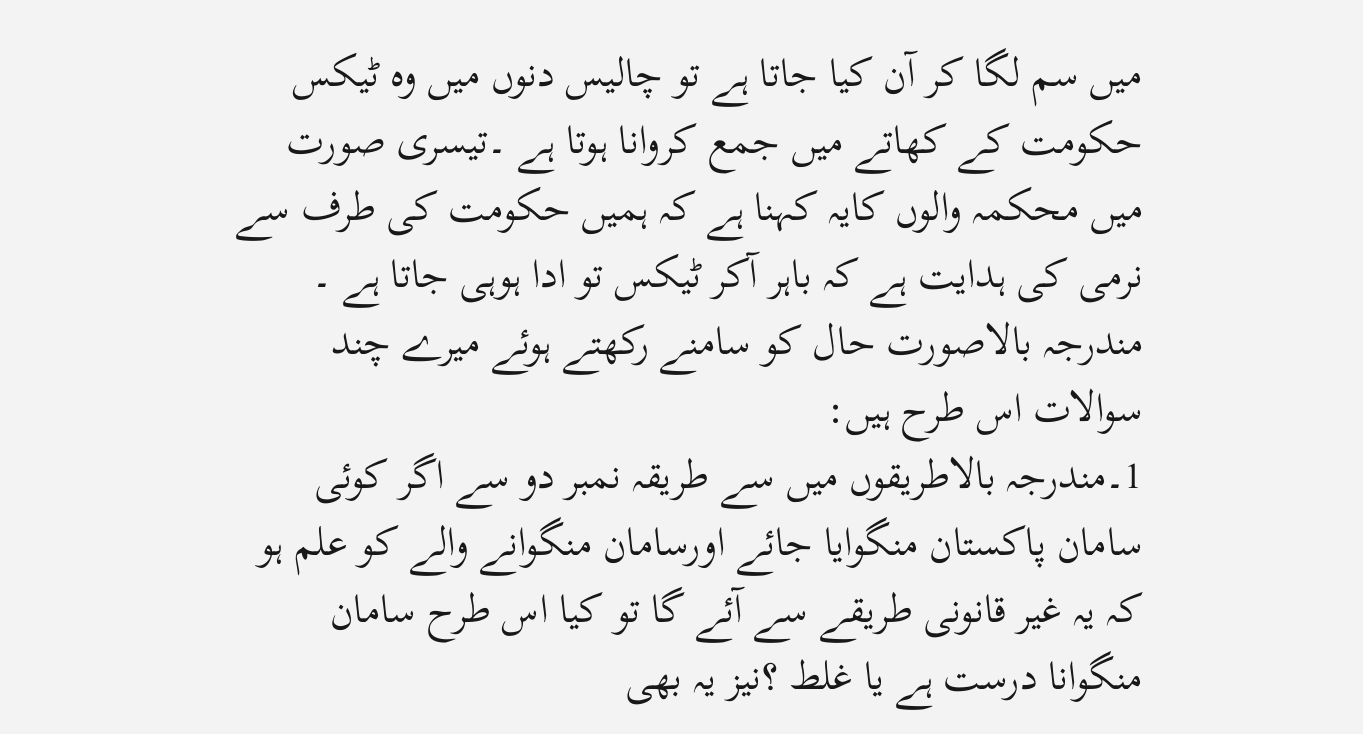میں سم لگا کر آن کیا جاتا ہے تو چالیس دنوں میں وہ ٹیکس حکومت کے کھاتے میں جمع کروانا ہوتا ہے ۔تیسری صورت میں محکمہ والوں کایہ کہنا ہے کہ ہمیں حکومت کی طرف سے نرمی کی ہدایت ہے کہ باہر آکر ٹیکس تو ادا ہوہی جاتا ہے ۔
مندرجہ بالاصورت حال کو سامنے رکھتے ہوئے میرے چند سوالات اس طرح ہیں:
1۔مندرجہ بالاطریقوں میں سے طریقہ نمبر دو سے اگر کوئی سامان پاکستان منگوایا جائے اورسامان منگوانے والے کو علم ہو کہ یہ غیر قانونی طریقے سے آئے گا تو کیا اس طرح سامان منگوانا درست ہے یا غلط ؟نیز یہ بھی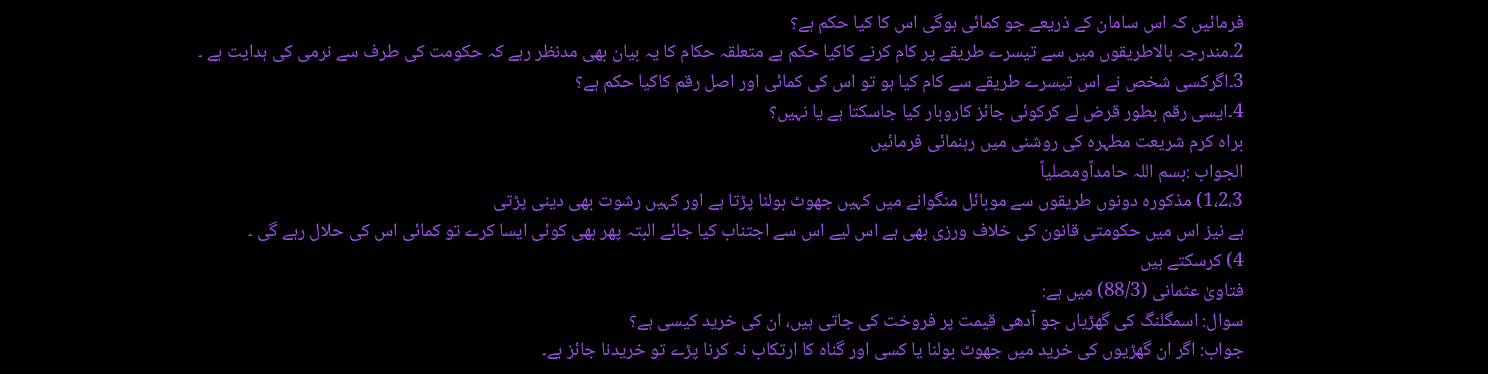فرمائیں کہ اس سامان کے ذریعے جو کمائی ہوگی اس کا کیا حکم ہے؟
2۔مندرجہ بالاطریقوں میں سے تیسرے طریقے پر کام کرنے کاکیا حکم ہے متعلقہ حکام کا یہ بیان بھی مدنظر رہے کہ حکومت کی طرف سے نرمی کی ہدایت ہے ۔
3۔اگرکسی شخص نے اس تیسرے طریقے سے کام کیا ہو تو اس کی کمائی اور اصل رقم کاکیا حکم ہے؟
4۔ایسی رقم بطور قرض لے کرکوئی جائز کاروبار کیا جاسکتا ہے یا نہیں؟
براہ کرم شریعت مطہرہ کی روشنی میں رہنمائی فرمائیں
الجواب :بسم اللہ حامداًومصلیاً
1،2،3) مذکورہ دونوں طریقوں سے موبائل منگوانے میں کہیں جھوٹ بولنا پڑتا ہے اور کہیں رشوت بھی دینی پڑتی
ہے نیز اس میں حکومتی قانون کی خلاف ورزی بھی ہے اس لیے اس سے اجتناب کیا جائے البتہ پھر بھی کوئی ایسا کرے تو کمائی اس کی حلال رہے گی ۔
4) کرسکتے ہیں
فتاویٰ عثمانی (88/3) میں ہے:
سوال: اسمگلنگ کی گھڑیاں جو آدھی قیمت پر فروخت کی جاتی ہیں، ان کی خرید کیسی ہے؟
جواب: اگر ان گھڑیوں کی خرید میں جھوٹ بولنا یا کسی اور گناہ کا ارتکاب نہ کرنا پڑے تو خریدنا جائز ہے۔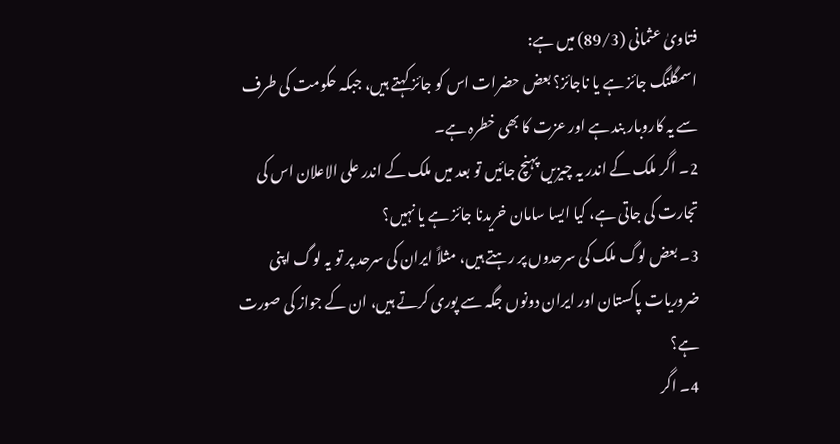فتاویٰ عثمانی (89/3) میں ہے:
اسمگلنگ جائز ہے یا ناجائز؟ بعض حضرات اس کو جائز کہتے ہیں، جبکہ حکومت کی طرف سے یہ کاروبار بند ہے اور عزت کا بھی خطرہ ہے۔
2۔ اگر ملک کے اندر یہ چیزیں پہنچ جائیں تو بعد میں ملک کے اندر علی الاعلان اس کی تجارت کی جاتی ہے، کیا ایسا سامان خریدنا جائز ہے یا نہیں؟
3۔ بعض لوگ ملک کی سرحدوں پر رہتے ہیں، مثلاً ایران کی سرحد پر تو یہ لوگ اپنی ضروریات پاکستان اور ایران دونوں جگہ سے پوری کرتے ہیں، ان کے جواز کی صورت ہے؟
4۔ اگر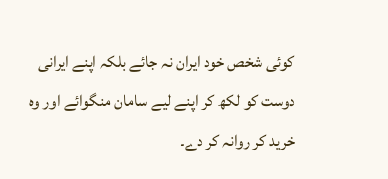کوئی شخص خود ایران نہ جائے بلکہ اپنے ایرانی دوست کو لکھ کر اپنے لیے سامان منگوائے اور وہ خرید کر روانہ کر دے۔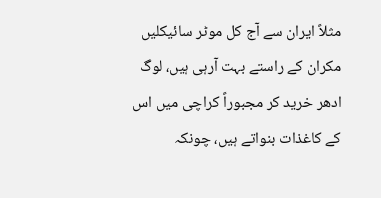مثلاً ایران سے آج کل موٹر سائیکلیں مکران کے راستے بہت آرہی ہیں، لوگ ادھر خرید کر مجبوراً کراچی میں اس کے کاغذات بنواتے ہیں، چونکہ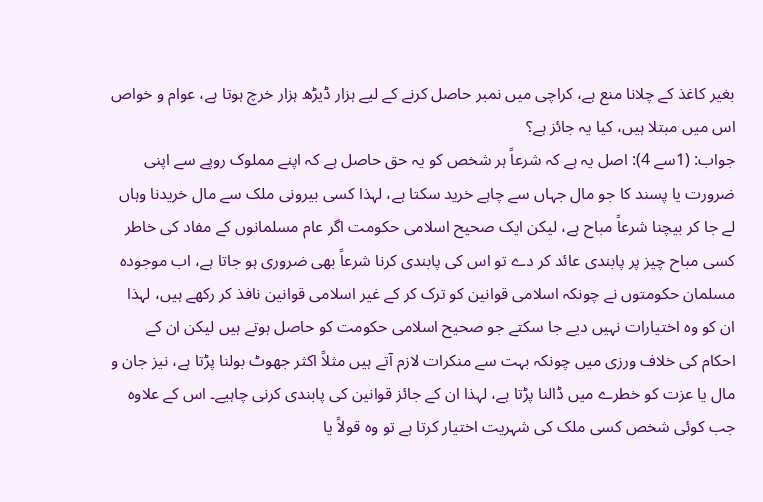بغیر کاغذ کے چلانا منع ہے، کراچی میں نمبر حاصل کرنے کے لیے ہزار ڈیڑھ ہزار خرچ ہوتا ہے، عوام و خواص اس میں مبتلا ہیں، کیا یہ جائز ہے؟
جواب: (1سے 4): اصل یہ ہے کہ شرعاً ہر شخص کو یہ حق حاصل ہے کہ اپنے مملوک روپے سے اپنی ضرورت یا پسند کا جو مال جہاں سے چاہے خرید سکتا ہے، لہذا کسی بیرونی ملک سے مال خریدنا وہاں لے جا کر بیچنا شرعاً مباح ہے، لیکن ایک صحیح اسلامی حکومت اگر عام مسلمانوں کے مفاد کی خاطر کسی مباح چیز پر پابندی عائد کر دے تو اس کی پابندی کرنا شرعاً بھی ضروری ہو جاتا ہے، اب موجودہ مسلمان حکومتوں نے چونکہ اسلامی قوانین کو ترک کر کے غیر اسلامی قوانین نافذ کر رکھے ہیں، لہذا ان کو وہ اختیارات نہیں دیے جا سکتے جو صحیح اسلامی حکومت کو حاصل ہوتے ہیں لیکن ان کے احکام کی خلاف ورزی میں چونکہ بہت سے منکرات لازم آتے ہیں مثلاً اکثر جھوٹ بولنا پڑتا ہے، نیز جان و مال یا عزت کو خطرے میں ڈالنا پڑتا ہے، لہذا ان کے جائز قوانین کی پابندی کرنی چاہیے۔ اس کے علاوہ جب کوئی شخص کسی ملک کی شہریت اختیار کرتا ہے تو وہ قولاً یا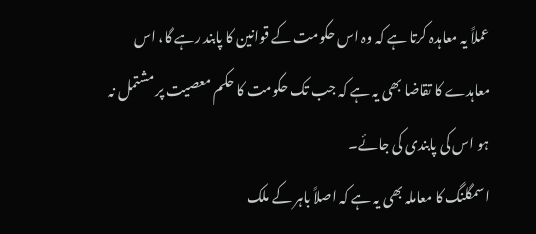عملاً یہ معاہدہ کرتا ہے کہ وہ اس حکومت کے قوانین کا پابند رہے گا، اس معاہدے کا تقاضا بھی یہ ہے کہ جب تک حکومت کا حکم معصیت پر مشتمل نہ ہو اس کی پابندی کی جائے۔
اسمگلنگ کا معاملہ بھی یہ ہے کہ اصلاً باہر کے ملک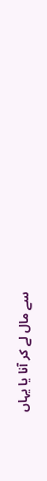سے مال لے کر آنا یا یہاں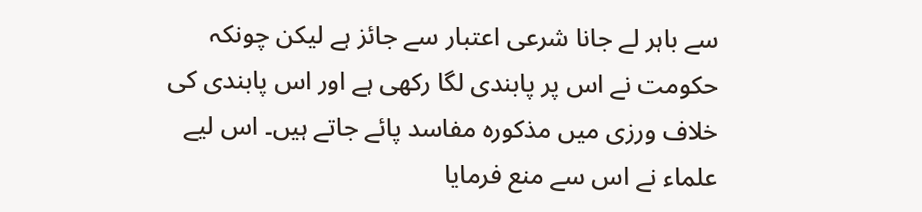سے باہر لے جانا شرعی اعتبار سے جائز ہے لیکن چونکہ حکومت نے اس پر پابندی لگا رکھی ہے اور اس پابندی کی خلاف ورزی میں مذکورہ مفاسد پائے جاتے ہیں۔ اس لیے علماء نے اس سے منع فرمایا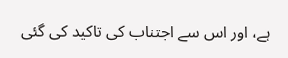ہے، اور اس سے اجتناب کی تاکید کی گئی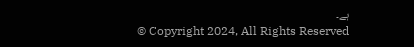ہے۔
© Copyright 2024, All Rights Reserved